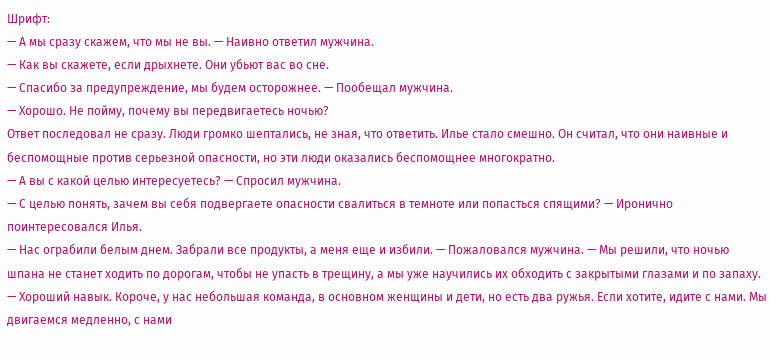Шрифт:
— А мы сразу скажем, что мы не вы. — Наивно ответил мужчина.
— Как вы скажете, если дрыхнете. Они убьют вас во сне.
— Спасибо за предупреждение, мы будем осторожнее. — Пообещал мужчина.
— Хорошо. Не пойму, почему вы передвигаетесь ночью?
Ответ последовал не сразу. Люди громко шептались, не зная, что ответить. Илье стало смешно. Он считал, что они наивные и беспомощные против серьезной опасности, но эти люди оказались беспомощнее многократно.
— А вы с какой целью интересуетесь? — Спросил мужчина.
— С целью понять, зачем вы себя подвергаете опасности свалиться в темноте или попасться спящими? — Иронично поинтересовался Илья.
— Нас ограбили белым днем. Забрали все продукты, а меня еще и избили. — Пожаловался мужчина. — Мы решили, что ночью шпана не станет ходить по дорогам, чтобы не упасть в трещину, а мы уже научились их обходить с закрытыми глазами и по запаху.
— Хороший навык. Короче, у нас небольшая команда, в основном женщины и дети, но есть два ружья. Если хотите, идите с нами. Мы двигаемся медленно, с нами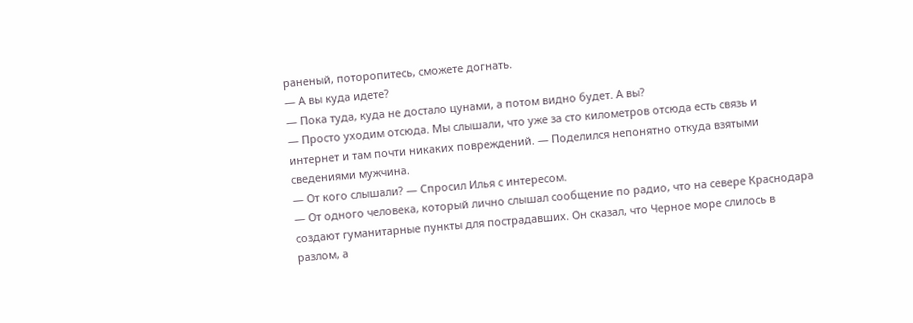раненый, поторопитесь, сможете догнать.
— А вы куда идете?
— Пока туда, куда не достало цунами, а потом видно будет. А вы?
— Просто уходим отсюда. Мы слышали, что уже за сто километров отсюда есть связь и интернет и там почти никаких повреждений. — Поделился непонятно откуда взятыми сведениями мужчина.
— От кого слышали? — Спросил Илья с интересом.
— От одного человека, который лично слышал сообщение по радио, что на севере Краснодара создают гуманитарные пункты для пострадавших. Он сказал, что Черное море слилось в разлом, а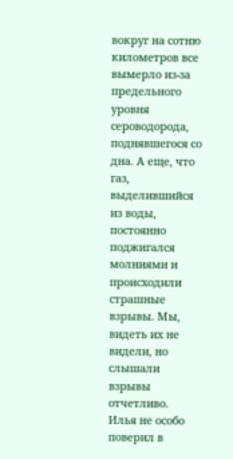вокруг на сотню километров все вымерло из-за предельного уровня сероводорода, поднявшегося со дна. А еще, что газ, выделившийся из воды, постоянно поджигался молниями и происходили страшные взрывы. Мы, видеть их не видели, но слышали взрывы отчетливо.
Илья не особо поверил в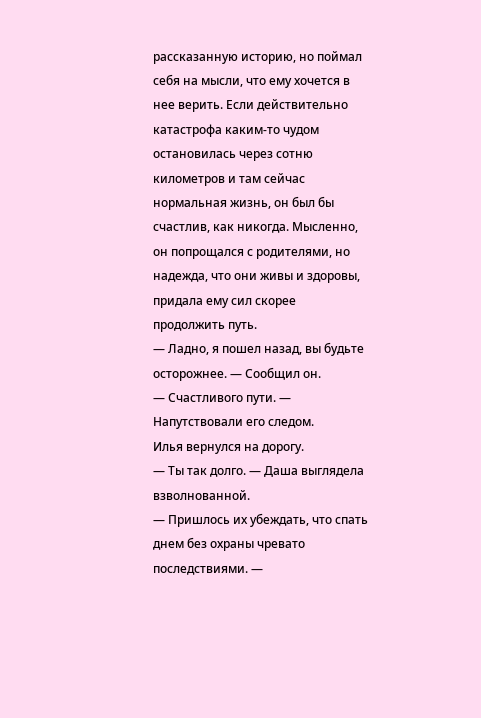рассказанную историю, но поймал себя на мысли, что ему хочется в нее верить. Если действительно катастрофа каким-то чудом остановилась через сотню километров и там сейчас нормальная жизнь, он был бы счастлив, как никогда. Мысленно, он попрощался с родителями, но надежда, что они живы и здоровы, придала ему сил скорее продолжить путь.
— Ладно, я пошел назад, вы будьте осторожнее. — Сообщил он.
— Счастливого пути. — Напутствовали его следом.
Илья вернулся на дорогу.
— Ты так долго. — Даша выглядела взволнованной.
— Пришлось их убеждать, что спать днем без охраны чревато последствиями. —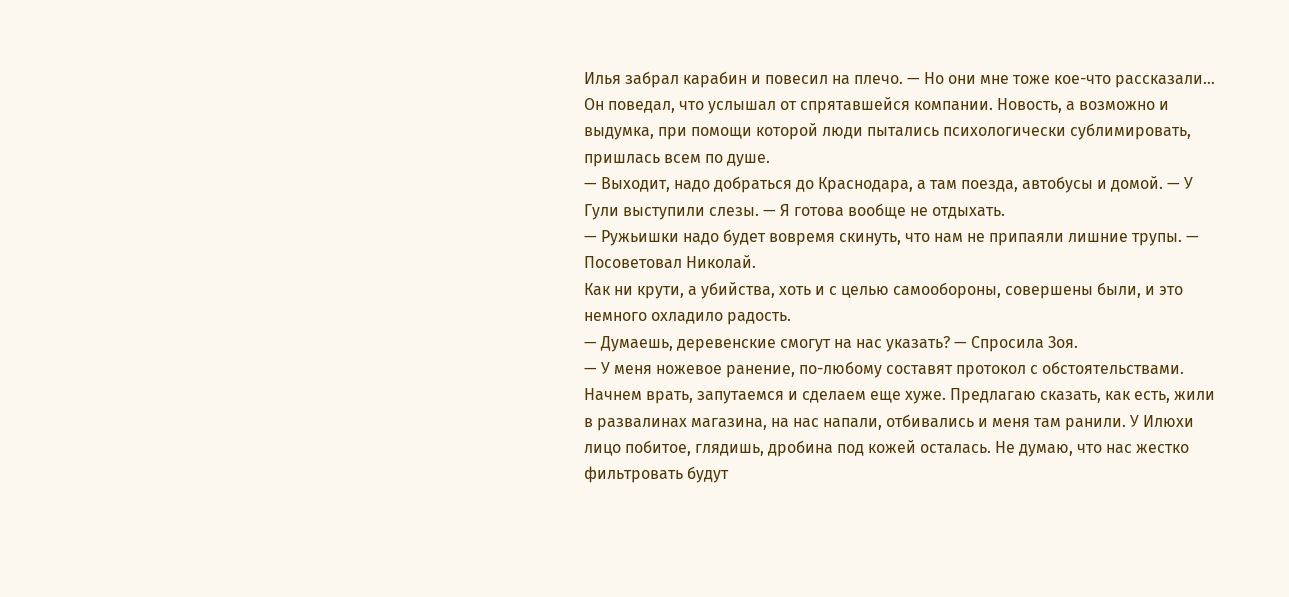Илья забрал карабин и повесил на плечо. — Но они мне тоже кое-что рассказали…
Он поведал, что услышал от спрятавшейся компании. Новость, а возможно и выдумка, при помощи которой люди пытались психологически сублимировать, пришлась всем по душе.
— Выходит, надо добраться до Краснодара, а там поезда, автобусы и домой. — У Гули выступили слезы. — Я готова вообще не отдыхать.
— Ружьишки надо будет вовремя скинуть, что нам не припаяли лишние трупы. — Посоветовал Николай.
Как ни крути, а убийства, хоть и с целью самообороны, совершены были, и это немного охладило радость.
— Думаешь, деревенские смогут на нас указать? — Спросила Зоя.
— У меня ножевое ранение, по-любому составят протокол с обстоятельствами. Начнем врать, запутаемся и сделаем еще хуже. Предлагаю сказать, как есть, жили в развалинах магазина, на нас напали, отбивались и меня там ранили. У Илюхи лицо побитое, глядишь, дробина под кожей осталась. Не думаю, что нас жестко фильтровать будут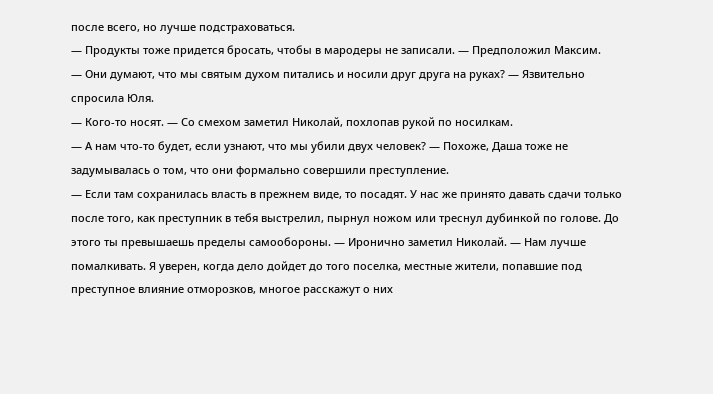после всего, но лучше подстраховаться.
— Продукты тоже придется бросать, чтобы в мародеры не записали. — Предположил Максим.
— Они думают, что мы святым духом питались и носили друг друга на руках? — Язвительно спросила Юля.
— Кого-то носят. — Со смехом заметил Николай, похлопав рукой по носилкам.
— А нам что-то будет, если узнают, что мы убили двух человек? — Похоже, Даша тоже не задумывалась о том, что они формально совершили преступление.
— Если там сохранилась власть в прежнем виде, то посадят. У нас же принято давать сдачи только после того, как преступник в тебя выстрелил, пырнул ножом или треснул дубинкой по голове. До этого ты превышаешь пределы самообороны. — Иронично заметил Николай. — Нам лучше помалкивать. Я уверен, когда дело дойдет до того поселка, местные жители, попавшие под преступное влияние отморозков, многое расскажут о них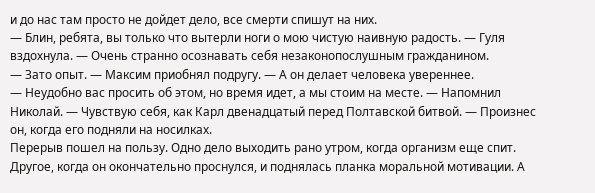и до нас там просто не дойдет дело, все смерти спишут на них.
— Блин, ребята, вы только что вытерли ноги о мою чистую наивную радость. — Гуля вздохнула. — Очень странно осознавать себя незаконопослушным гражданином.
— Зато опыт. — Максим приобнял подругу. — А он делает человека увереннее.
— Неудобно вас просить об этом, но время идет, а мы стоим на месте. — Напомнил Николай. — Чувствую себя, как Карл двенадцатый перед Полтавской битвой. — Произнес он, когда его подняли на носилках.
Перерыв пошел на пользу. Одно дело выходить рано утром, когда организм еще спит. Другое, когда он окончательно проснулся, и поднялась планка моральной мотивации. А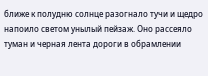ближе к полудню солнце разогнало тучи и щедро напоило светом унылый пейзаж. Оно рассеяло туман и черная лента дороги в обрамлении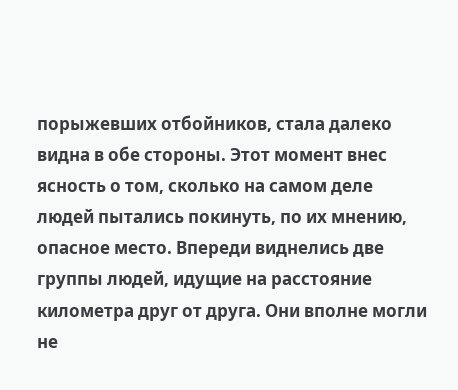порыжевших отбойников, стала далеко видна в обе стороны. Этот момент внес ясность о том, сколько на самом деле людей пытались покинуть, по их мнению, опасное место. Впереди виднелись две группы людей, идущие на расстояние километра друг от друга. Они вполне могли не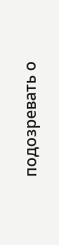подозревать о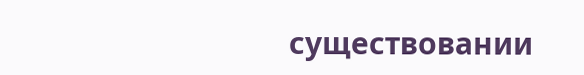существовании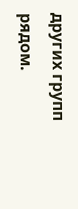других групп рядом.